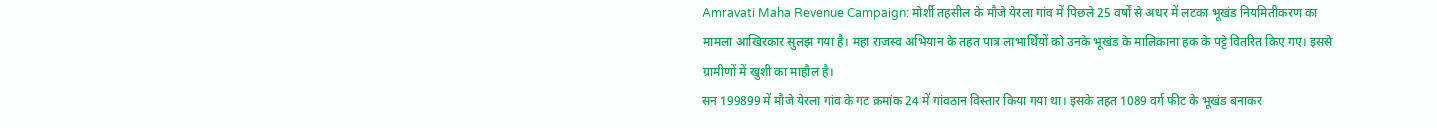Amravati Maha Revenue Campaign: मोर्शी तहसील के मौजे येरला गांव में पिछले 25 वर्षों से अधर में लटका भूखंड नियमितीकरण का मामला आखिरकार सुलझ गया है। महा राजस्व अभियान के तहत पात्र लाभार्थियों को उनके भूखंड के मालिकाना हक के पट्टे वितरित किए गए। इससे ग्रामीणों में खुशी का माहौल है।
सन 199899 में मौजे येरला गांव के गट क्रमांक 24 में गांवठान विस्तार किया गया था। इसके तहत 1089 वर्ग फीट के भूखंड बनाकर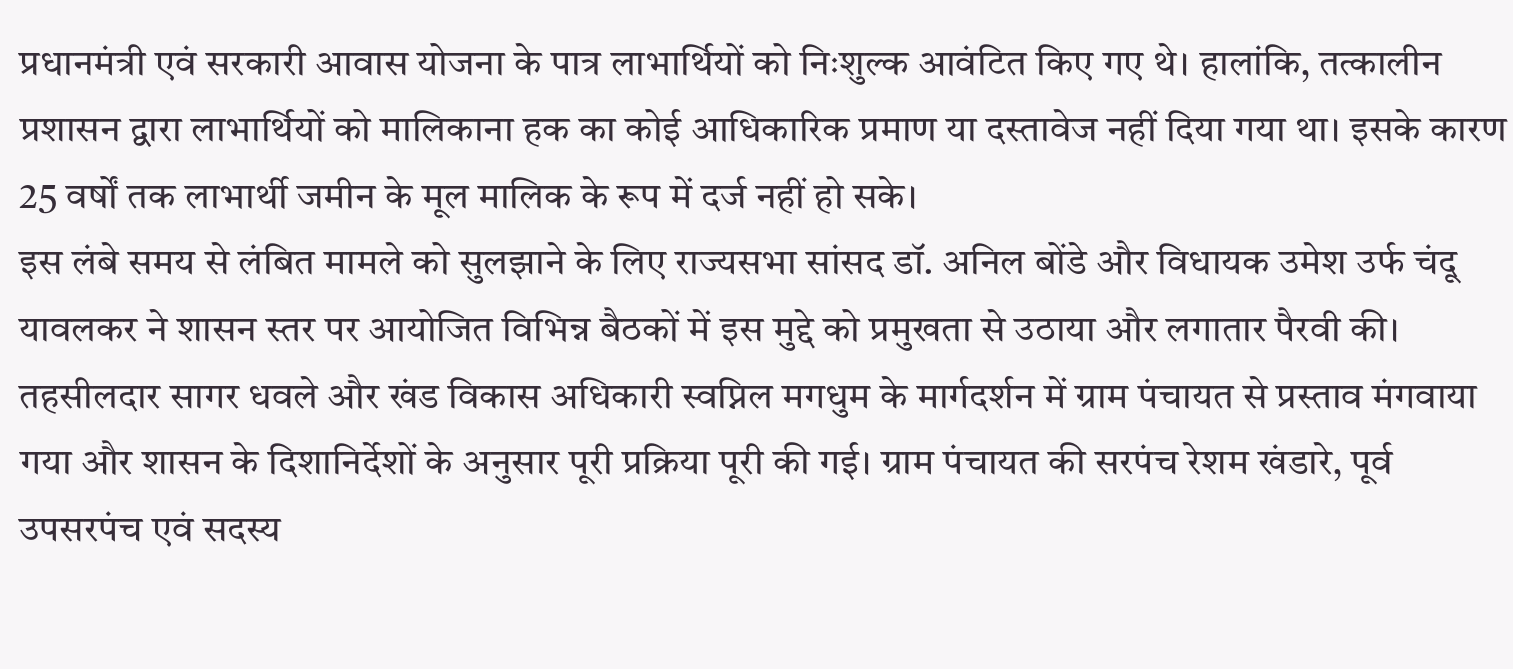प्रधानमंत्री एवं सरकारी आवास योजना के पात्र लाभार्थियों को निःशुल्क आवंटित किए गए थे। हालांकि, तत्कालीन प्रशासन द्वारा लाभार्थियों को मालिकाना हक का कोई आधिकारिक प्रमाण या दस्तावेज नहीं दिया गया था। इसके कारण 25 वर्षों तक लाभार्थी जमीन के मूल मालिक के रूप में दर्ज नहीं हो सके।
इस लंबे समय से लंबित मामले को सुलझाने के लिए राज्यसभा सांसद डॉ. अनिल बोंडे और विधायक उमेश उर्फ चंदू यावलकर ने शासन स्तर पर आयोजित विभिन्न बैठकों में इस मुद्दे को प्रमुखता से उठाया और लगातार पैरवी की। तहसीलदार सागर धवले और खंड विकास अधिकारी स्वप्निल मगधुम के मार्गदर्शन में ग्राम पंचायत से प्रस्ताव मंगवाया गया और शासन के दिशानिर्देशों के अनुसार पूरी प्रक्रिया पूरी की गई। ग्राम पंचायत की सरपंच रेशम खंडारे, पूर्व उपसरपंच एवं सदस्य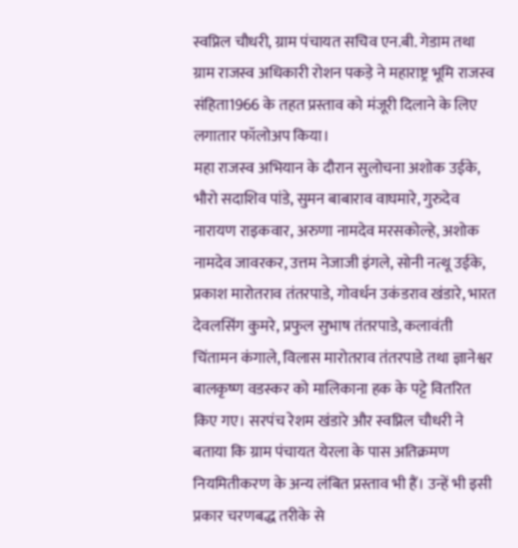स्वप्निल चौधरी, ग्राम पंचायत सचिव एन.बी. गेडाम तथा ग्राम राजस्व अधिकारी रोशन पकड़े ने महाराष्ट्र भूमि राजस्व संहिता1966 के तहत प्रस्ताव को मंजूरी दिलाने के लिए लगातार फॉलोअप किया।
महा राजस्व अभियान के दौरान सुलोचना अशोक उईके, भौरो सदाशिव पांडे, सुमन बाबाराव वाघमारे, गुरुदेव नारायण राइकवार, अरुणा नामदेव मरसकोल्हे, अशोक नामदेव जावरकर, उत्तम नेजाजी इंगले, सोनी नत्थू उईके, प्रकाश मारोतराव तंतरपाडे, गोवर्धन उकंडराव खंडारे, भारत देवलसिंग कुमरे, प्रफुल सुभाष तंतरपाडे, कलावंती चिंतामन कंगाले, विलास मारोतराव तंतरपाडे तथा ज्ञानेश्वर बालकृष्ण वडस्कर को मालिकाना हक के पट्टे वितरित किए गए। सरपंच रेशम खंडारे और स्वप्निल चौधरी ने बताया कि ग्राम पंचायत येरला के पास अतिक्रमण नियमितीकरण के अन्य लंबित प्रस्ताव भी हैं। उन्हें भी इसी प्रकार चरणबद्ध तरीके से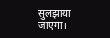सुलझाया जाएगा।